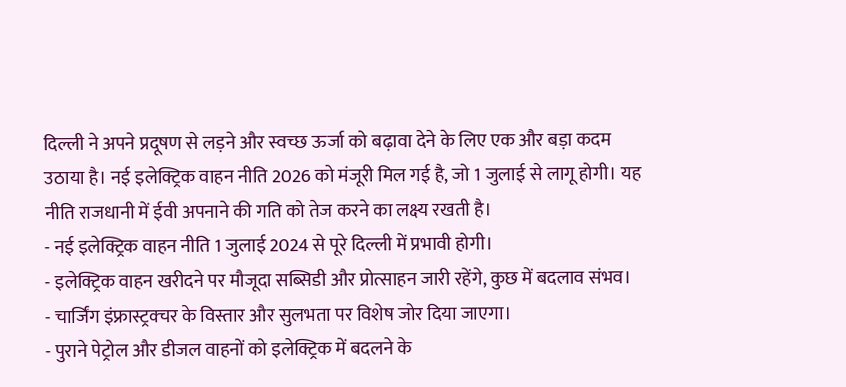दिल्ली ने अपने प्रदूषण से लड़ने और स्वच्छ ऊर्जा को बढ़ावा देने के लिए एक और बड़ा कदम उठाया है। नई इलेक्ट्रिक वाहन नीति 2026 को मंजूरी मिल गई है, जो 1 जुलाई से लागू होगी। यह नीति राजधानी में ईवी अपनाने की गति को तेज करने का लक्ष्य रखती है।
- नई इलेक्ट्रिक वाहन नीति 1 जुलाई 2024 से पूरे दिल्ली में प्रभावी होगी।
- इलेक्ट्रिक वाहन खरीदने पर मौजूदा सब्सिडी और प्रोत्साहन जारी रहेंगे, कुछ में बदलाव संभव।
- चार्जिंग इंफ्रास्ट्रक्चर के विस्तार और सुलभता पर विशेष जोर दिया जाएगा।
- पुराने पेट्रोल और डीजल वाहनों को इलेक्ट्रिक में बदलने के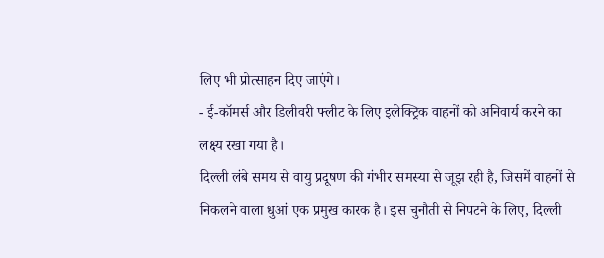लिए भी प्रोत्साहन दिए जाएंगे।
- ई-कॉमर्स और डिलीवरी फ्लीट के लिए इलेक्ट्रिक वाहनों को अनिवार्य करने का लक्ष्य रखा गया है।
दिल्ली लंबे समय से वायु प्रदूषण की गंभीर समस्या से जूझ रही है, जिसमें वाहनों से निकलने वाला धुआं एक प्रमुख कारक है। इस चुनौती से निपटने के लिए, दिल्ली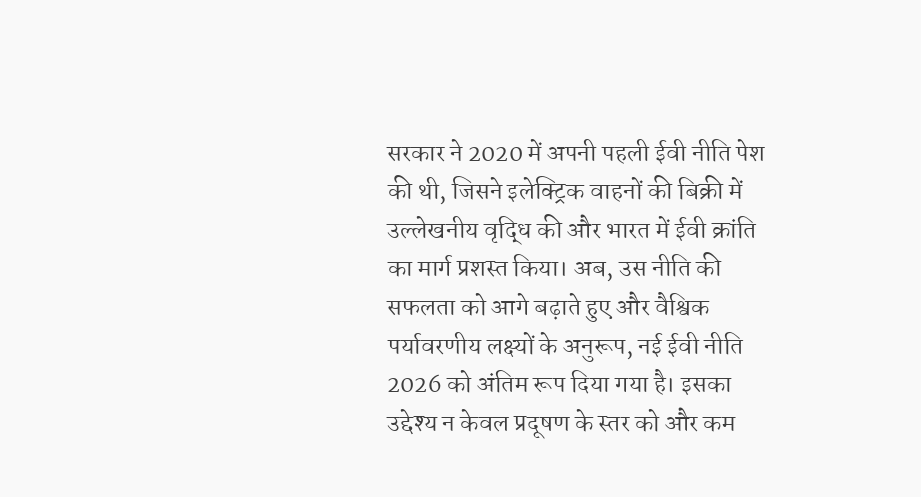सरकार ने 2020 में अपनी पहली ईवी नीति पेश की थी, जिसने इलेक्ट्रिक वाहनों की बिक्री में उल्लेखनीय वृद्धि की और भारत में ईवी क्रांति का मार्ग प्रशस्त किया। अब, उस नीति की सफलता को आगे बढ़ाते हुए और वैश्विक पर्यावरणीय लक्ष्यों के अनुरूप, नई ईवी नीति 2026 को अंतिम रूप दिया गया है। इसका उद्देश्य न केवल प्रदूषण के स्तर को और कम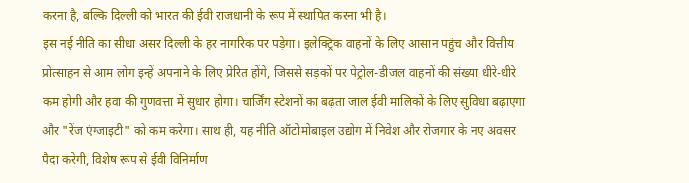करना है, बल्कि दिल्ली को भारत की ईवी राजधानी के रूप में स्थापित करना भी है।
इस नई नीति का सीधा असर दिल्ली के हर नागरिक पर पड़ेगा। इलेक्ट्रिक वाहनों के लिए आसान पहुंच और वित्तीय प्रोत्साहन से आम लोग इन्हें अपनाने के लिए प्रेरित होंगे, जिससे सड़कों पर पेट्रोल-डीजल वाहनों की संख्या धीरे-धीरे कम होगी और हवा की गुणवत्ता में सुधार होगा। चार्जिंग स्टेशनों का बढ़ता जाल ईवी मालिकों के लिए सुविधा बढ़ाएगा और "रेंज एंग्जाइटी" को कम करेगा। साथ ही, यह नीति ऑटोमोबाइल उद्योग में निवेश और रोजगार के नए अवसर पैदा करेगी, विशेष रूप से ईवी विनिर्माण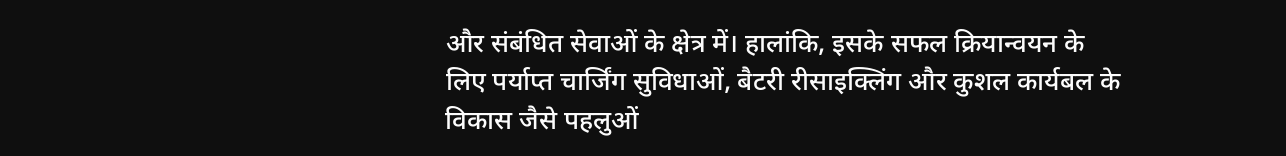और संबंधित सेवाओं के क्षेत्र में। हालांकि, इसके सफल क्रियान्वयन के लिए पर्याप्त चार्जिंग सुविधाओं, बैटरी रीसाइक्लिंग और कुशल कार्यबल के विकास जैसे पहलुओं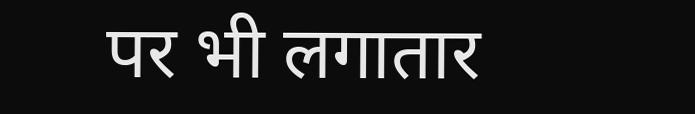पर भी लगातार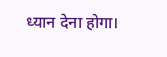ध्यान देना होगा।